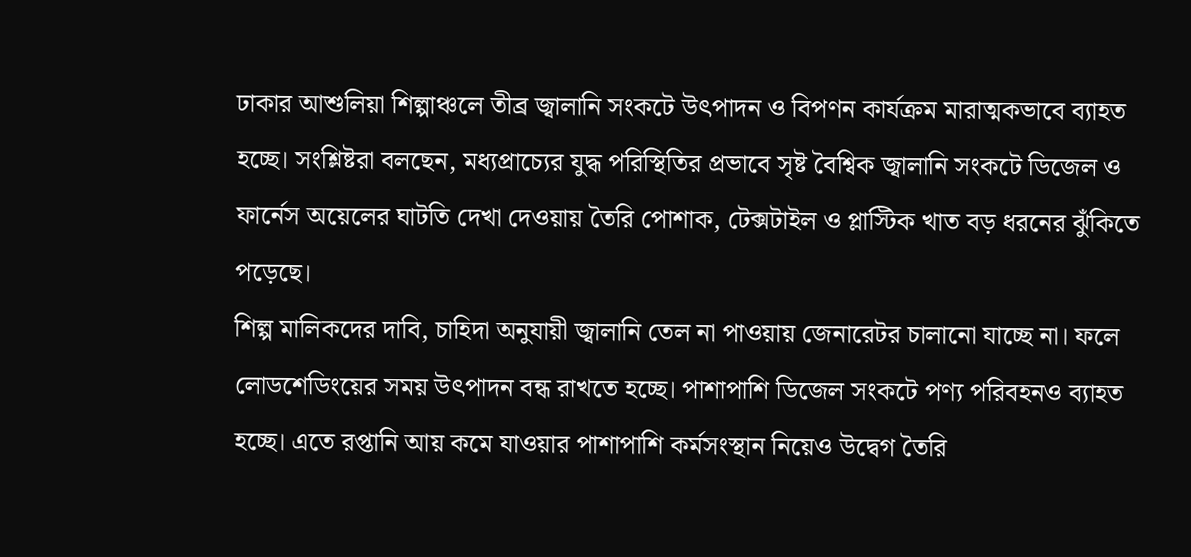ঢাকার আশুলিয়া শিল্পাঞ্চলে তীব্র জ্বালানি সংকটে উৎপাদন ও বিপণন কার্যক্রম মারাত্মকভাবে ব্যাহত হচ্ছে। সংশ্লিষ্টরা বলছেন, মধ্যপ্রাচ্যের যুদ্ধ পরিস্থিতির প্রভাবে সৃষ্ট বৈশ্বিক জ্বালানি সংকটে ডিজেল ও ফার্নেস অয়েলের ঘাটতি দেখা দেওয়ায় তৈরি পোশাক, টেক্সটাইল ও প্লাস্টিক খাত বড় ধরনের ঝুঁকিতে পড়েছে।
শিল্প মালিকদের দাবি, চাহিদা অনুযায়ী জ্বালানি তেল না পাওয়ায় জেনারেটর চালানো যাচ্ছে না। ফলে লোডশেডিংয়ের সময় উৎপাদন বন্ধ রাখতে হচ্ছে। পাশাপাশি ডিজেল সংকটে পণ্য পরিবহনও ব্যাহত হচ্ছে। এতে রপ্তানি আয় কমে যাওয়ার পাশাপাশি কর্মসংস্থান নিয়েও উদ্বেগ তৈরি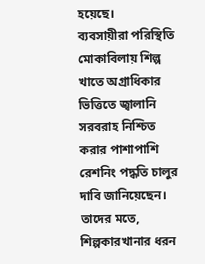হয়েছে।
ব্যবসায়ীরা পরিস্থিতি মোকাবিলায় শিল্প খাতে অগ্রাধিকার ভিত্তিতে জ্বালানি সরবরাহ নিশ্চিত করার পাশাপাশি রেশনিং পদ্ধতি চালুর দাবি জানিয়েছেন। তাদের মতে, শিল্পকারখানার ধরন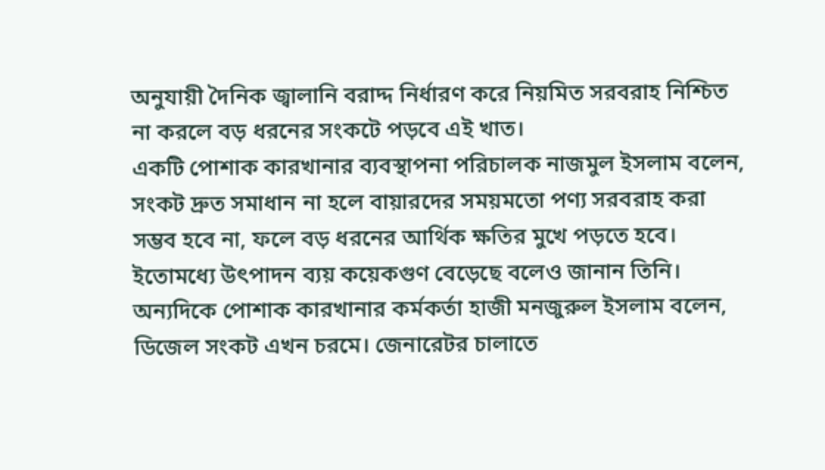অনুযায়ী দৈনিক জ্বালানি বরাদ্দ নির্ধারণ করে নিয়মিত সরবরাহ নিশ্চিত না করলে বড় ধরনের সংকটে পড়বে এই খাত।
একটি পোশাক কারখানার ব্যবস্থাপনা পরিচালক নাজমুল ইসলাম বলেন, সংকট দ্রুত সমাধান না হলে বায়ারদের সময়মতো পণ্য সরবরাহ করা সম্ভব হবে না, ফলে বড় ধরনের আর্থিক ক্ষতির মুখে পড়তে হবে। ইতোমধ্যে উৎপাদন ব্যয় কয়েকগুণ বেড়েছে বলেও জানান তিনি।
অন্যদিকে পোশাক কারখানার কর্মকর্তা হাজী মনজুরুল ইসলাম বলেন, ডিজেল সংকট এখন চরমে। জেনারেটর চালাতে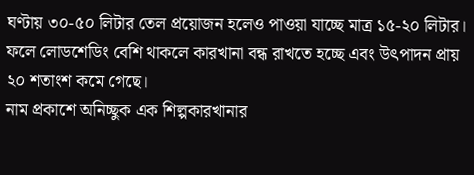ঘণ্টায় ৩০-৫০ লিটার তেল প্রয়োজন হলেও পাওয়া যাচ্ছে মাত্র ১৫-২০ লিটার। ফলে লোডশেডিং বেশি থাকলে কারখানা বন্ধ রাখতে হচ্ছে এবং উৎপাদন প্রায় ২০ শতাংশ কমে গেছে।
নাম প্রকাশে অনিচ্ছুক এক শিল্পকারখানার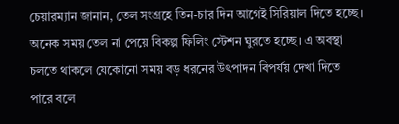চেয়ারম্যান জানান, তেল সংগ্রহে তিন-চার দিন আগেই সিরিয়াল দিতে হচ্ছে। অনেক সময় তেল না পেয়ে বিকল্প ফিলিং স্টেশন ঘুরতে হচ্ছে। এ অবস্থা চলতে থাকলে যেকোনো সময় বড় ধরনের উৎপাদন বিপর্যয় দেখা দিতে পারে বলে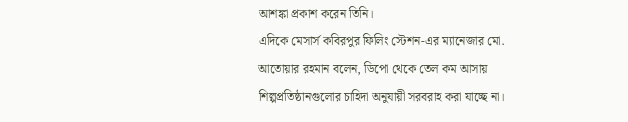আশঙ্কা প্রকাশ করেন তিনি।
এদিকে মেসার্স কবিরপুর ফিলিং স্টেশন-এর ম্যানেজার মো. আতোয়ার রহমান বলেন, ডিপো থেকে তেল কম আসায় শিল্পপ্রতিষ্ঠানগুলোর চাহিদা অনুযায়ী সরবরাহ করা যাচ্ছে না।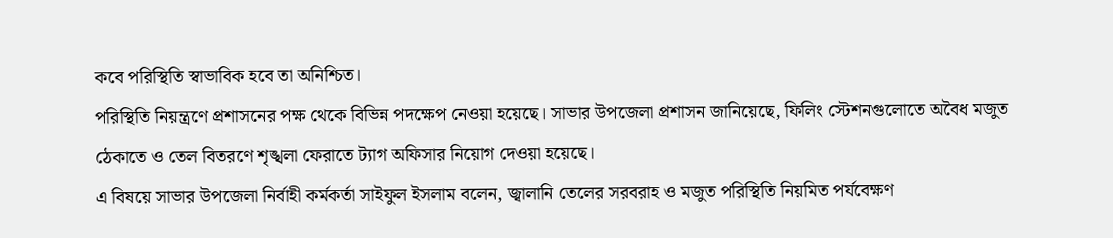কবে পরিস্থিতি স্বাভাবিক হবে তা অনিশ্চিত।
পরিস্থিতি নিয়ন্ত্রণে প্রশাসনের পক্ষ থেকে বিভিন্ন পদক্ষেপ নেওয়া হয়েছে। সাভার উপজেলা প্রশাসন জানিয়েছে, ফিলিং স্টেশনগুলোতে অবৈধ মজুত ঠেকাতে ও তেল বিতরণে শৃঙ্খলা ফেরাতে ট্যাগ অফিসার নিয়োগ দেওয়া হয়েছে।
এ বিষয়ে সাভার উপজেলা নির্বাহী কর্মকর্তা সাইফুল ইসলাম বলেন, জ্বালানি তেলের সরবরাহ ও মজুত পরিস্থিতি নিয়মিত পর্যবেক্ষণ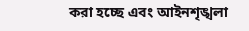করা হচ্ছে এবং আইনশৃঙ্খলা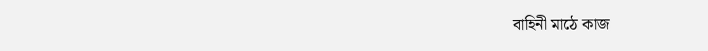বাহিনী মাঠে কাজ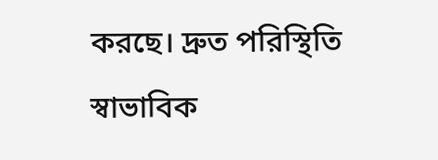করছে। দ্রুত পরিস্থিতি স্বাভাবিক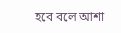হবে বলে আশা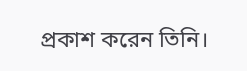প্রকাশ করেন তিনি।